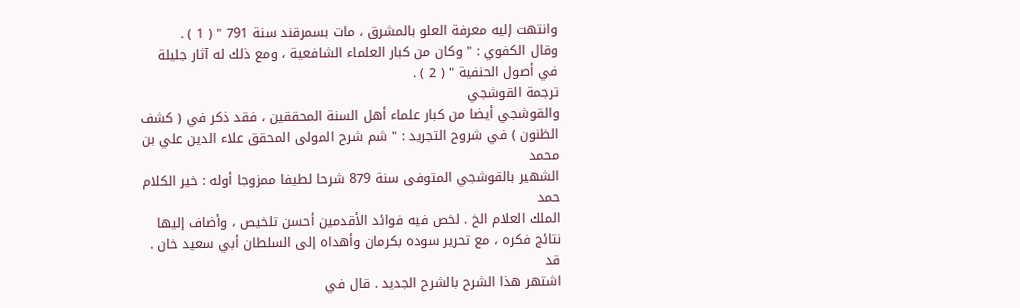وانتهت إليه معرفة العلو بالمشرق ، مات بسمرقند سنة 791 " ( 1 ) .
وقال الكفوي : " وكان من كبار العلماء الشافعية ، ومع ذلك له آثار جليلة
في أصول الحنفية " ( 2 ) .
ترجمة القوشجي
والقوشجي أيضا من كبار علماء أهل السنة المحققين ، فقد ذكر في ( كشف
الظنون ) في شروح التجريد : " شم شرح المولى المحقق علاء الدين علي بن محمد
الشهير بالقوشجي المتوفى سنة 879 شرحا لطيفا ممزوجا أوله : خير الكلام حمد
الملك العلام الخ . لخص فيه فوائد الأقدمين أحسن تلخيص ، وأضاف إليها
نتائج فكره ، مع تحرير سوده بكرمان وأهداه إلى السلطان أبي سعيد خان . قد
اشتهر هذا الشرح بالشرح الجديد . قال في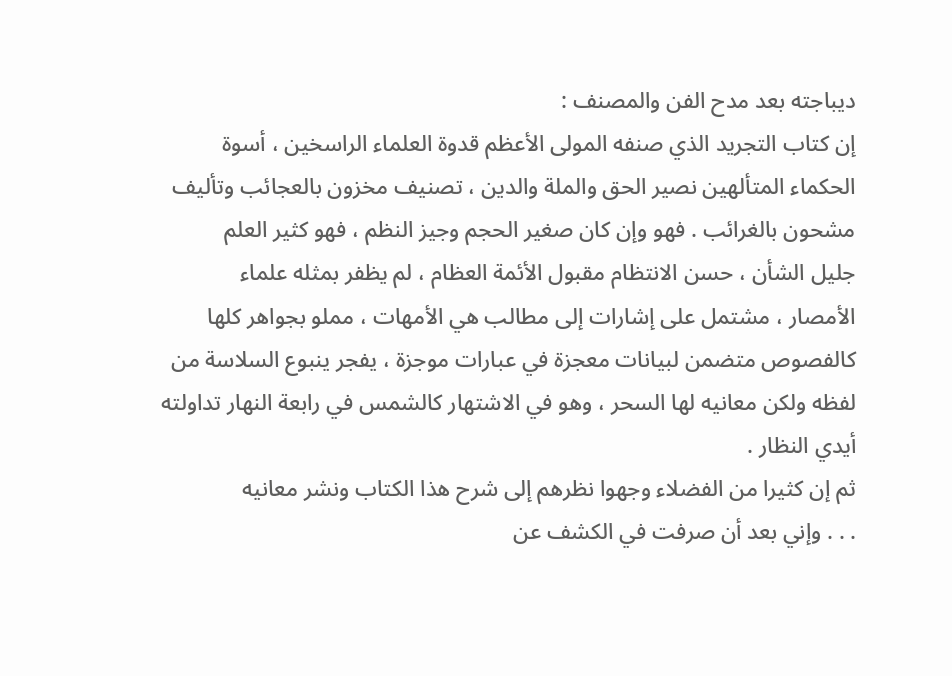ديباجته بعد مدح الفن والمصنف :
إن كتاب التجريد الذي صنفه المولى الأعظم قدوة العلماء الراسخين ، أسوة
الحكماء المتألهين نصير الحق والملة والدين ، تصنيف مخزون بالعجائب وتأليف
مشحون بالغرائب . فهو وإن كان صغير الحجم وجيز النظم ، فهو كثير العلم
جليل الشأن ، حسن الانتظام مقبول الأئمة العظام ، لم يظفر بمثله علماء
الأمصار ، مشتمل على إشارات إلى مطالب هي الأمهات ، مملو بجواهر كلها
كالفصوص متضمن لبيانات معجزة في عبارات موجزة ، يفجر ينبوع السلاسة من
لفظه ولكن معانيه لها السحر ، وهو في الاشتهار كالشمس في رابعة النهار تداولته
أيدي النظار .
ثم إن كثيرا من الفضلاء وجهوا نظرهم إلى شرح هذا الكتاب ونشر معانيه
. . . وإني بعد أن صرفت في الكشف عن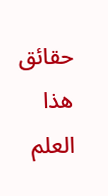حقائق هذا العلم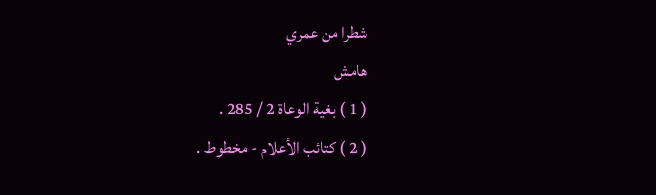شطرا من عمري
هامش
( 1 ) بغية الوعاة 2 / 285 .
( 2 ) كتائب الأعلام - مخطوط .